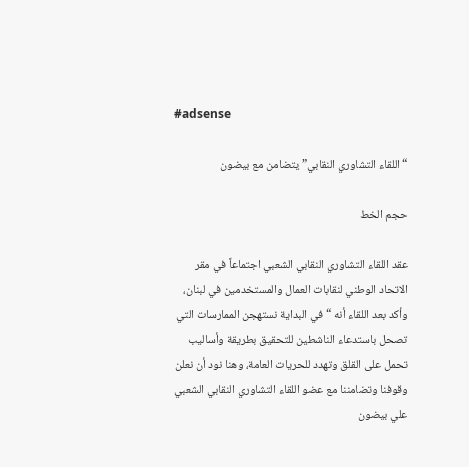#adsense

“اللقاء التشاوري النقابي” يتضامن مع بيضون

حجم الخط

عقد اللقاء التشاوري النقابي الشعبي اجتماعاً في مقر الاتحاد الوطني لنقابات العمال والمستخدمين في لبنان، وأكد بعد اللقاء أنه “في البداية نستهجن الممارسات التي تصحل باستدعاء الناشطين للتحقيق بطريقة وأساليب تحمل على القلق وتهدد للحريات العامة، وهنا نود أن نعلن وقوفنا وتضامننا مع عضو اللقاء التشاوري النقابي الشعبي علي بيضون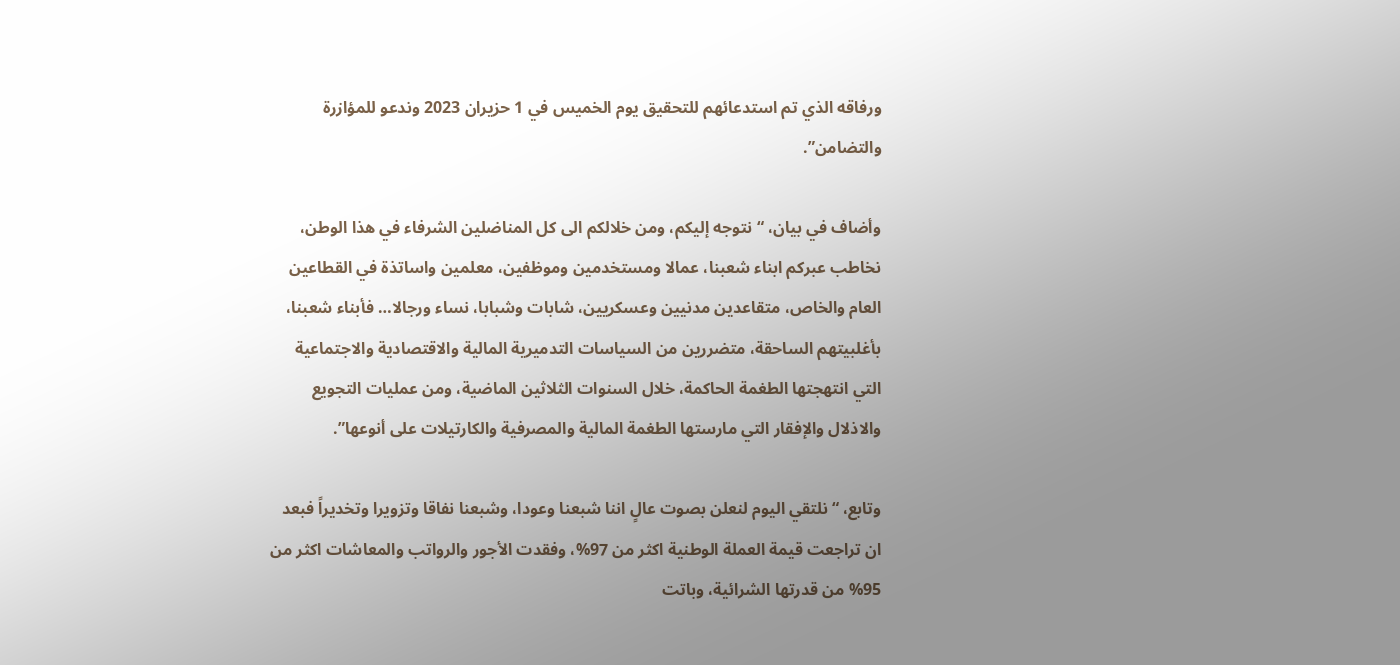ورفاقه الذي تم استدعائهم للتحقيق يوم الخميس في 1 حزيران 2023 وندعو للمؤازرة والتضامن”.

وأضاف في بيان، “نتوجه إليكم، ومن خلالكم الى كل المناضلين الشرفاء في هذا الوطن، نخاطب عبركم ابناء شعبنا، عمالا ومستخدمين وموظفين، معلمين واساتذة في القطاعين العام والخاص، متقاعدين مدنيين وعسكريين، شابات وشبابا، نساء ورجالا… فأبناء شعبنا، بأغلبيتهم الساحقة، متضررين من السياسات التدميرية المالية والاقتصادية والاجتماعية التي انتهجتها الطغمة الحاكمة، خلال السنوات الثلاثين الماضية، ومن عمليات التجويع والاذلال والإفقار التي مارستها الطغمة المالية والمصرفية والكارتيلات على أنوعها”.

وتابع، “نلتقي اليوم لنعلن بصوت عالٍ اننا شبعنا وعودا، وشبعنا نفاقا وتزويرا وتخديراً فبعد ان تراجعت قيمة العملة الوطنية اكثر من 97%، وفقدت الأجور والرواتب والمعاشات اكثر من 95% من قدرتها الشرائية، وباتت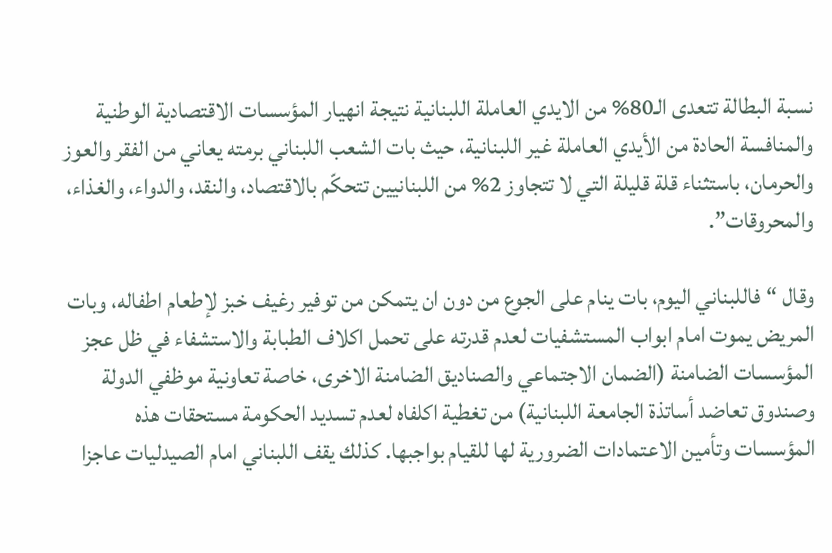نسبة البطالة تتعدى الـ80% من الايدي العاملة اللبنانية نتيجة انهيار المؤسسات الاقتصادية الوطنية والمنافسة الحادة من الأيدي العاملة غير اللبنانية، حيث بات الشعب اللبناني برمته يعاني من الفقر والعوز والحرمان، باستثناء قلة قليلة التي لا تتجاوز 2% من اللبنانيين تتحكّم بالاقتصاد، والنقد، والدواء، والغذاء، والمحروقات”.

وقال “فاللبناني اليوم، بات ينام على الجوع من دون ان يتمكن من توفير رغيف خبز لإطعام اطفاله، وبات المريض يموت امام ابواب المستشفيات لعدم قدرته على تحمل اكلاف الطبابة والاستشفاء في ظل عجز المؤسسات الضامنة (الضمان الاجتماعي والصناديق الضامنة الاخرى، خاصة تعاونية موظفي الدولة وصندوق تعاضد أساتذة الجامعة اللبنانية) من تغطية اكلفاه لعدم تسديد الحكومة مستحقات هذه المؤسسات وتأمين الاعتمادات الضرورية لها للقيام بواجبها. كذلك يقف اللبناني امام الصيدليات عاجزا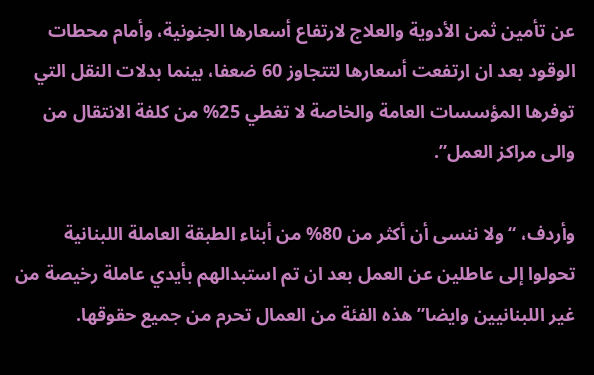عن تأمين ثمن الأدوية والعلاج لارتفاع أسعارها الجنونية، وأمام محطات الوقود بعد ان ارتفعت أسعارها لتتجاوز 60 ضعفا، بينما بدلات النقل التي توفرها المؤسسات العامة والخاصة لا تغطي 25% من كلفة الانتقال من والى مراكز العمل”.

وأردف، “ولا ننسى أن أكثر من 80% من أبناء الطبقة العاملة اللبنانية تحولوا إلى عاطلين عن العمل بعد ان تم استبدالهم بأيدي عاملة رخيصة من غير اللبنانيين وايضا” هذه الفئة من العمال تحرم من جميع حقوقها.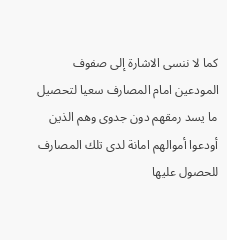كما لا ننسى الاشارة إلى صفوف المودعين امام المصارف سعيا لتحصيل ما يسد رمقهم دون جدوى وهم الذين أودعوا أموالهم امانة لدى تلك المصارف للحصول عليها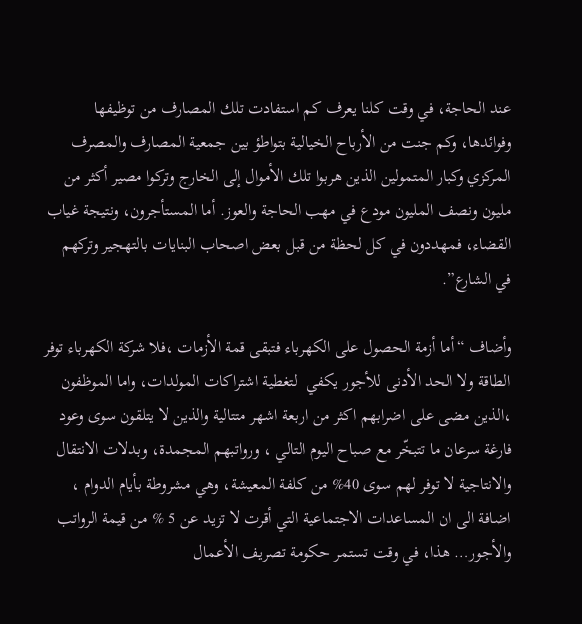عند الحاجة، في وقت كلنا يعرف كم استفادت تلك المصارف من توظيفها وفوائدها، وكم جنت من الأرباح الخيالية بتواطؤ بين جمعية المصارف والمصرف المركزي وكبار المتمولين الذين هربوا تلك الأموال إلى الخارج وتركوا مصير أكثر من مليون ونصف المليون مودع في مهب الحاجة والعوز. أما المستأجرون، ونتيجة غياب القضاء، فمهددون في كل لحظة من قبل بعض اصحاب البنايات بالتهجير وتركهم في الشارع”.

وأضاف “أما أزمة الحصول على الكهرباء فتبقى قمة الأزمات ،فلا شركة الكهرباء توفر الطاقة ولا الحد الأدنى للأجور يكفي  لتغطية اشتراكات المولدات، واما الموظفون ،الذين مضى على اضرابهم اكثر من اربعة اشهر متتالية والذين لا يتلقون سوى وعود فارغة سرعان ما تتبخّر مع صباح اليوم التالي ، ورواتبهم المجمدة، وبدلات الانتقال والانتاجية لا توفر لهم سوى 40% من كلفة المعيشة، وهي مشروطة بأيام الدوام ، اضافة الى ان المساعدات الاجتماعية التي أقرت لا تزيد عن 5 % من قيمة الرواتب والأجور… هذا، في وقت تستمر حكومة تصريف الأعمال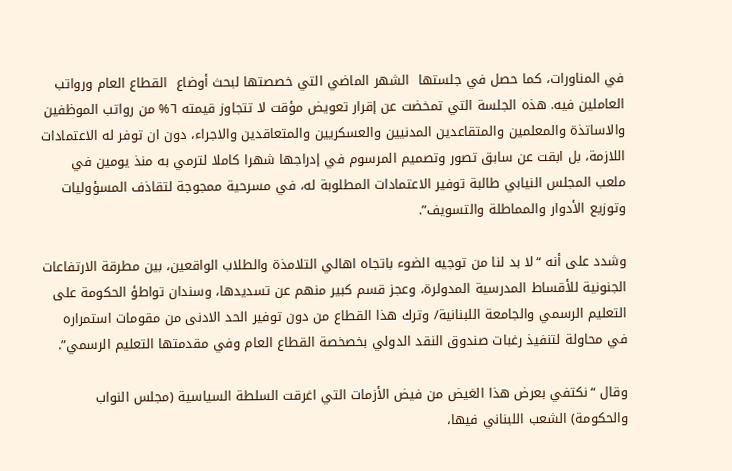في المناورات، كما حصل في جلستها  الشهر الماضي التي خصصتها لبحث أوضاع  القطاع العام ورواتب العاملين فيه. هذه الجلسة التي تمخضت عن إقرار تعويض مؤقت لا تتجاوز قيمته ٦% من رواتب الموظفين والاساتذة والمعلمين والمتقاعدين المدنيين والعسكريين والمتعاقدين والاجراء، دون ان توفر له الاعتمادات اللازمة، بل ابقت عن سابق تصور وتصميم المرسوم في إدراجها شهرا كاملا لترمي به منذ يومين في ملعب المجلس النيابي طالبة توفير الاعتمادات المطلوبة له، في مسرحية ممجوجة لتقاذف المسؤوليات وتوزيع الأدوار والمماطلة والتسويف”.

وشدد على أنه “لا بد لنا من توجيه الضوء باتجاه اهالي التلامذة والطلاب الواقعين، بين مطرقة الارتفاعات الجنونية للأقساط المدرسية المدولرة، وعجز قسم كبير منهم عن تسديدها، وسندان تواطؤ الحكومة على التعليم الرسمي والجامعة اللبنانية/ وترك هذا القطاع من دون توفير الحد الادنى من مقومات استمراره في محاولة لتنفيذ رغبات صندوق النقد الدولي بخصخصة القطاع العام وفي مقدمتها التعليم الرسمي”.

وقال “نكتفي بعرض هذا الغيض من فيض الأزمات التي اغرقت السلطة السياسية (مجلس النواب والحكومة) الشعب اللبناني فيها،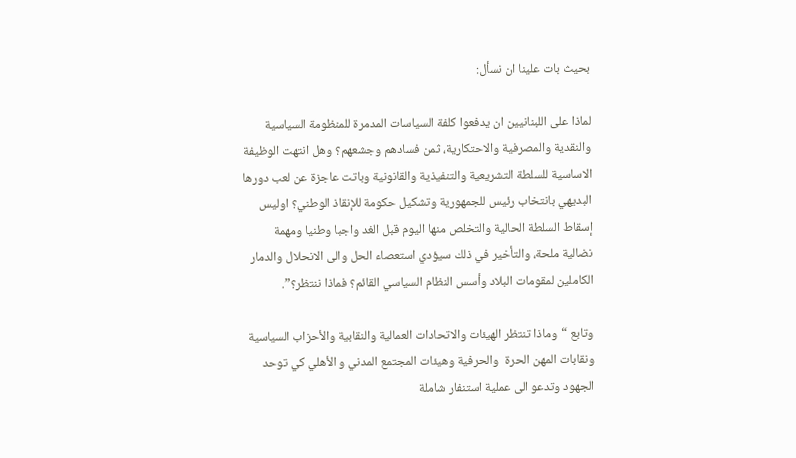بحيث بات علينا ان نسأل:

لماذا على اللبنانيين ان يدفعوا كلفة السياسات المدمرة للمنظومة السياسية والنقدية والمصرفية والاحتكارية، ثمن فسادهم وجشعهم؟ وهل انتهت الوظيفة الاساسية للسلطة التشريعية والتنفيذية والقانونية وباتت عاجزة عن لعب دورها البديهي بانتخاب رئيس للجمهورية وتشكيل حكومة للإنقاذ الوطني؟ اوليس إسقاط السلطة الحالية والتخلص منها اليوم قبل الغد واجبا وطنيا ومهمة نضالية ملحة، والتأخير في ذلك سيؤدي استعصاء الحل والى الانحلال والدمار الكاملين لمقومات البلاد وأسس النظام السياسي القائم؟ فماذا ننتظر؟”.

وتابع “وماذا تنتظر الهيئات والاتحادات العمالية والنقابية والأحزاب السياسية ونقابات المهن الحرة  والحرفية وهيئات المجتمع المدني و الأهلي كي توحد الجهود وتدعو الى عملية استنفار شاملة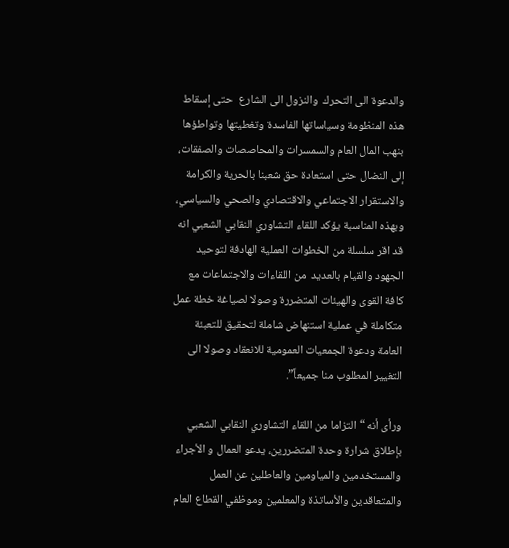والدعوة الى التحرك  والنزول الى الشارع  حتى إسقاط هذه المنظومة وسياساتها الفاسدة وتغطيتها وتواطؤها بنهب المال العام والسمسرات والمحاصصات والصفقات، إلى النضال حتى استعادة حق شعبنا بالحرية والكرامة والاستقرار الاجتماعي والاقتصادي والصحي والسياسي، وبهذه المناسبة يؤكد اللقاء التشاوري النقابي الشعبي انه قد اقر سلسلة من الخطوات العملية الهادفة لتوحيد الجهود والقيام بالعديد  من اللقاءات والاجتماعات مع كافة القوى والهيئات المتضررة وصولا لصياغة خطة عمل متكاملة في عملية استنهاض شاملة لتحقيق للتعبئة العامة ودعوة الجمعيات العمومية للانعقاد وصولا الى التغيير المطلوب منا جميعاً”.

ورأى أنه “التزاما من اللقاء التشاوري النقابي الشعبي بإطلاق شرارة وحدة المتضررين، يدعو العمال و الأجراء والمستخدمين والمياومين والعاطلين عن العمل والمتعاقدين والأساتذة والمعلمين وموظفي القطاع العام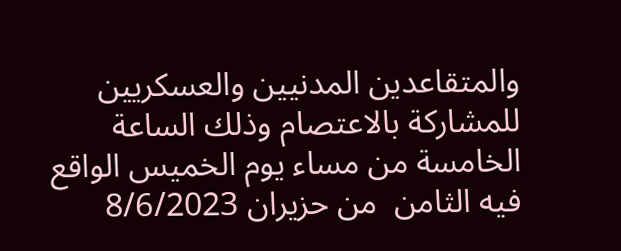والمتقاعدين المدنيين والعسكريين للمشاركة بالاعتصام وذلك الساعة الخامسة من مساء يوم الخميس الواقع فيه الثامن  من حزيران 8/6/2023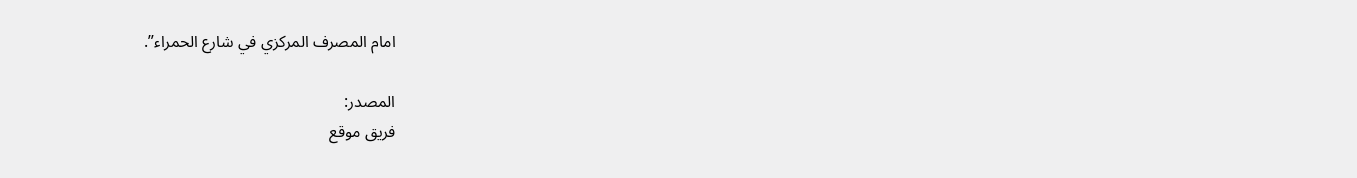امام المصرف المركزي في شارع الحمراء”.

المصدر:
فريق موقع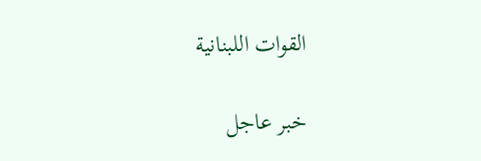القوات اللبنانية

خبر عاجل